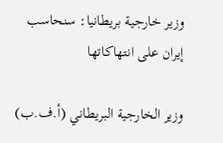وزير خارجية بريطانيا: سنحاسب إيران على انتهاكاتها

وزير الخارجية البريطاني (أ.ف.ب)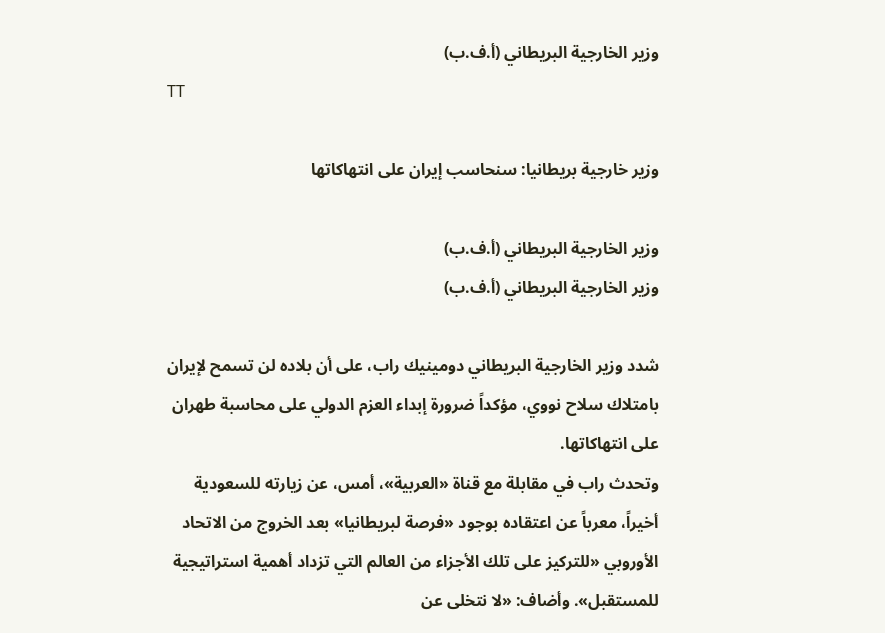وزير الخارجية البريطاني (أ.ف.ب)
TT

وزير خارجية بريطانيا: سنحاسب إيران على انتهاكاتها

وزير الخارجية البريطاني (أ.ف.ب)
وزير الخارجية البريطاني (أ.ف.ب)

شدد وزير الخارجية البريطاني دومينيك راب، على أن بلاده لن تسمح لإيران بامتلاك سلاح نووي، مؤكداً ضرورة إبداء العزم الدولي على محاسبة طهران على انتهاكاتها.
وتحدث راب في مقابلة مع قناة «العربية»، أمس، عن زيارته للسعودية أخيراً، معرباً عن اعتقاده بوجود «فرصة لبريطانيا» بعد الخروج من الاتحاد الأوروبي «للتركيز على تلك الأجزاء من العالم التي تزداد أهمية استراتيجية للمستقبل». وأضاف: «لا نتخلى عن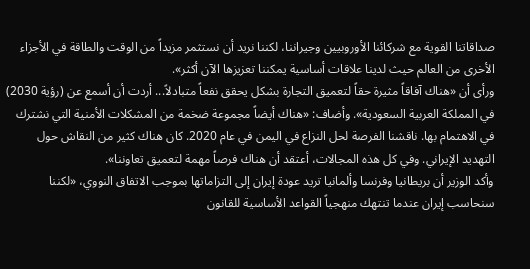صداقاتنا القوية مع شركائنا الأوروبيين وجيراننا، لكننا نريد أن نستثمر مزيداً من الوقت والطاقة في الأجزاء الأخرى من العالم حيث لدينا علاقات أساسية يمكننا تعزيزها الآن أكثر».
ورأى أن «هناك آفاقاً مثيرة حقاً لتعميق التجارة بشكل يحقق نفعاً متبادلاً... أردت أن أسمع عن (رؤية 2030) في المملكة العربية السعودية». وأضاف: «هناك أيضاً مجموعة ضخمة من المشكلات الأمنية التي نشترك في الاهتمام بها. ناقشنا الفرصة لحل النزاع في اليمن في عام 2020. كان هناك كثير من النقاش حول التهديد الإيراني. وفي كل هذه المجالات، أعتقد أن هناك فرصاً مهمة لتعميق تعاوننا».
وأكد الوزير أن بريطانيا وفرنسا وألمانيا تريد عودة إيران إلى التزاماتها بموجب الاتفاق النووي، «لكننا سنحاسب إيران عندما تنتهك منهجياً القواعد الأساسية للقانون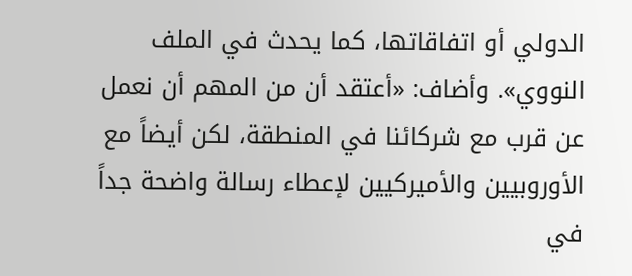الدولي أو اتفاقاتها، كما يحدث في الملف النووي». وأضاف: «أعتقد أن من المهم أن نعمل عن قرب مع شركائنا في المنطقة، لكن أيضاً مع الأوروبيين والأميركيين لإعطاء رسالة واضحة جداً في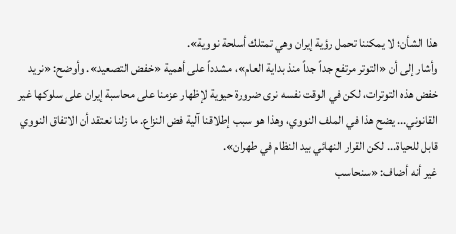هذا الشأن؛ لا يمكننا تحمل رؤية إيران وهي تمتلك أسلحة نووية».
وأشار إلى أن «التوتر مرتفع جداً جداً منذ بداية العام»، مشدداً على أهمية «خفض التصعيد». وأوضح: «نريد خفض هذه التوترات، لكن في الوقت نفسه نرى ضرورة حيوية لإظهار عزمنا على محاسبة إيران على سلوكها غير القانوني... يضح هذا في الملف النووي، وهذا هو سبب إطلاقنا آلية فض النزاع. ما زلنا نعتقد أن الاتفاق النووي قابل للحياة... لكن القرار النهائي بيد النظام في طهران».
غير أنه أضاف: «سنحاسب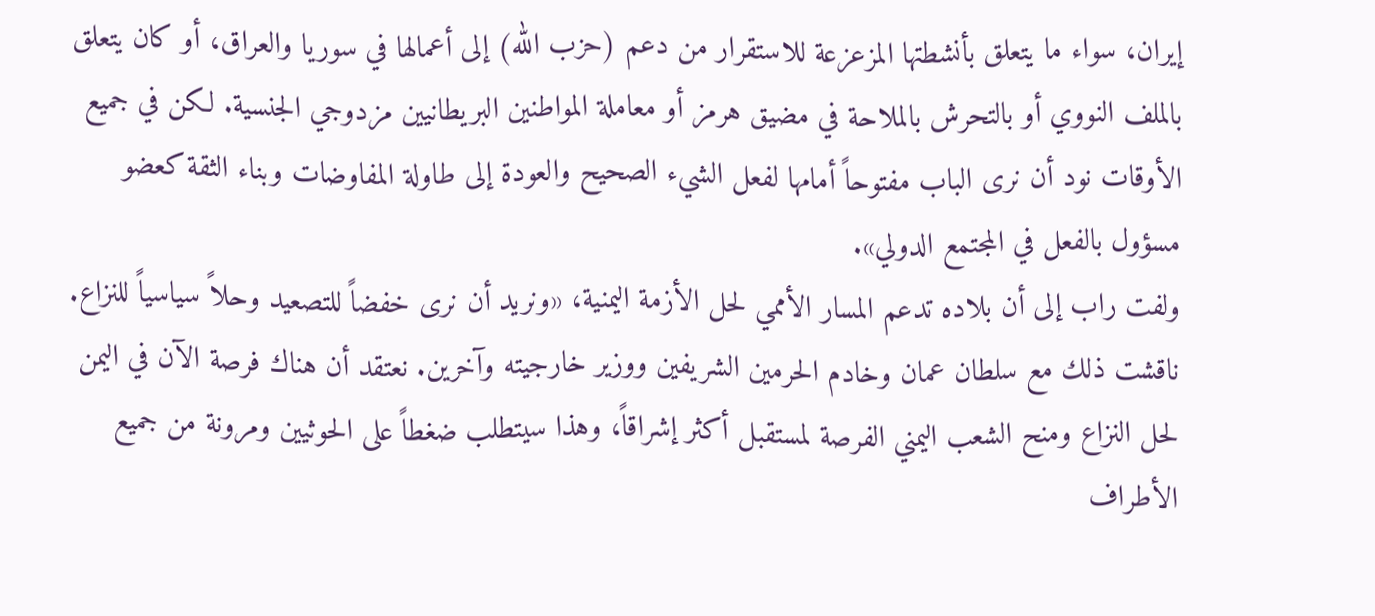إيران، سواء ما يتعلق بأنشطتها المزعزعة للاستقرار من دعم (حزب الله) إلى أعمالها في سوريا والعراق، أو كان يتعلق بالملف النووي أو بالتحرش بالملاحة في مضيق هرمز أو معاملة المواطنين البريطانيين مزدوجي الجنسية. لكن في جميع الأوقات نود أن نرى الباب مفتوحاً أمامها لفعل الشيء الصحيح والعودة إلى طاولة المفاوضات وبناء الثقة كعضو مسؤول بالفعل في المجتمع الدولي».
ولفت راب إلى أن بلاده تدعم المسار الأممي لحل الأزمة اليمنية، «ونريد أن نرى خفضاً للتصعيد وحلاً سياسياً للنزاع. ناقشت ذلك مع سلطان عمان وخادم الحرمين الشريفين ووزير خارجيته وآخرين. نعتقد أن هناك فرصة الآن في اليمن لحل النزاع ومنح الشعب اليمني الفرصة لمستقبل أكثر إشراقاً، وهذا سيتطلب ضغطاً على الحوثيين ومرونة من جميع الأطراف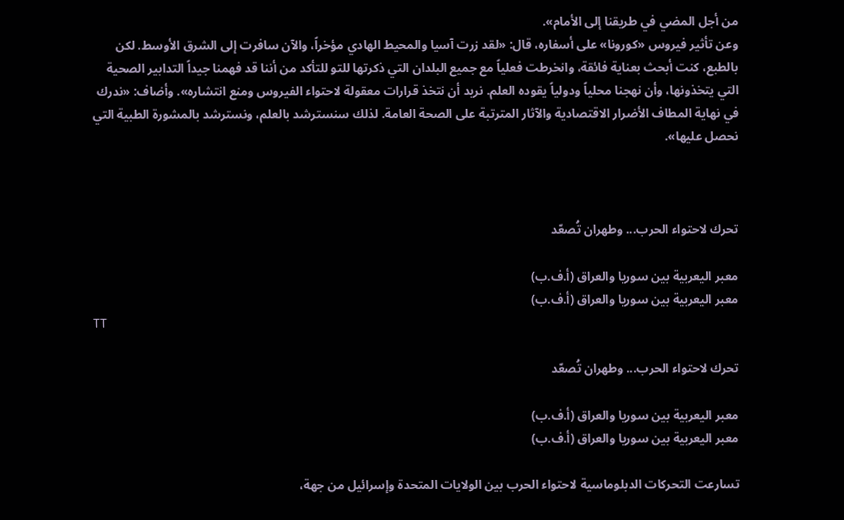من أجل المضي في طريقنا إلى الأمام».
وعن تأثير فيروس «كورونا» على أسفاره، قال: «لقد زرت آسيا والمحيط الهادي مؤخراً، والآن سافرت إلى الشرق الأوسط. لكن بالطبع، كنت أبحث بعناية فائقة، وانخرطت فعلياً مع جميع البلدان التي ذكرتها للتو للتأكد من أننا قد فهمنا جيداً التدابير الصحية التي يتخذونها، وأن نهجنا محلياً ودولياً يقوده العلم. نريد أن نتخذ قرارات معقولة لاحتواء الفيروس ومنع انتشاره». وأضاف: «ندرك في نهاية المطاف الأضرار الاقتصادية والآثار المترتبة على الصحة العامة. لذلك سنسترشد بالعلم، ونسترشد بالمشورة الطبية التي نحصل عليها».



تحرك لاحتواء الحرب... وطهران تُصعّد

معبر اليعربية بين سوريا والعراق (أ.ف.ب)
معبر اليعربية بين سوريا والعراق (أ.ف.ب)
TT

تحرك لاحتواء الحرب... وطهران تُصعّد

معبر اليعربية بين سوريا والعراق (أ.ف.ب)
معبر اليعربية بين سوريا والعراق (أ.ف.ب)

تسارعت التحركات الدبلوماسية لاحتواء الحرب بين الولايات المتحدة وإسرائيل من جهة،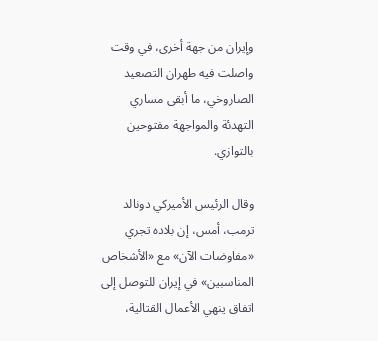وإيران من جهة أخرى، في وقت واصلت فيه طهران التصعيد الصاروخي، ما أبقى مساري التهدئة والمواجهة مفتوحين بالتوازي.

وقال الرئيس الأميركي دونالد ترمب، أمس، إن بلاده تجري «مفاوضات الآن» مع «الأشخاص المناسبين» في إيران للتوصل إلى اتفاق ينهي الأعمال القتالية،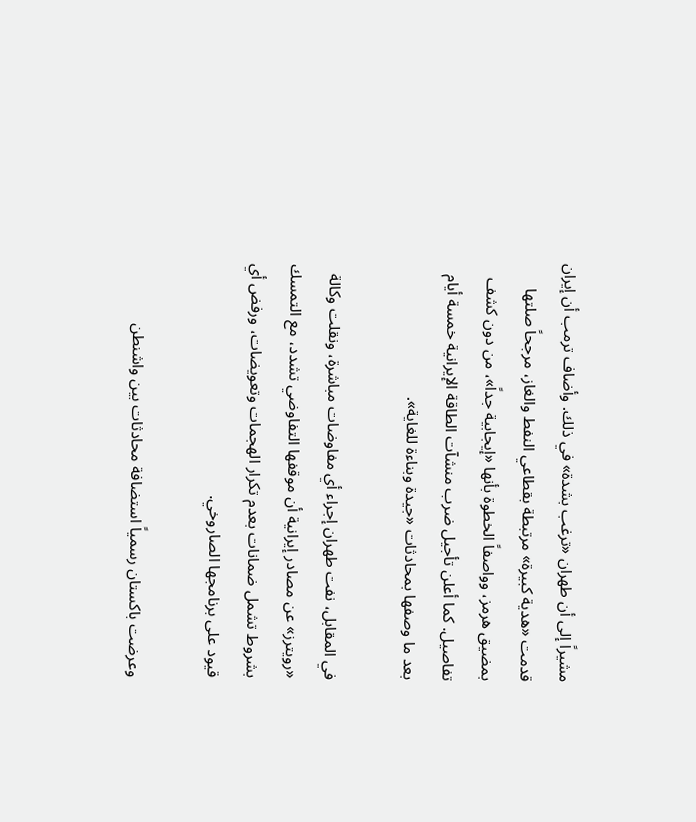مشيراً إلى أن طهران «ترغب بشدة» في ذلك. وأضاف ترمب أن إيران قدمت «هدية كبيرة» مرتبطة بقطاعي النفط والغاز، مرجحاً صلتها بمضيق هرمز، وواصفاً الخطوة بأنها «إيجابية جداً»، من دون كشف تفاصيل. كما أعلن تأجيل ضرب منشآت الطاقة الإيرانية خمسة أيام بعد ما وصفها بمحادثات «جيدة وبناءة للغاية».

في المقابل، نفت طهران إجراء أي مفاوضات مباشرة، ونقلت وكالة «رويترز» عن مصادر إيرانية أن موقفها التفاوضي تشدد، مع التمسك بشروط تشمل ضمانات بعدم تكرار الهجمات وتعويضات، ورفض أي قيود على برنامجها الصاروخي.

وعرضت باكستان رسمياً استضافة محادثات بين واشنطن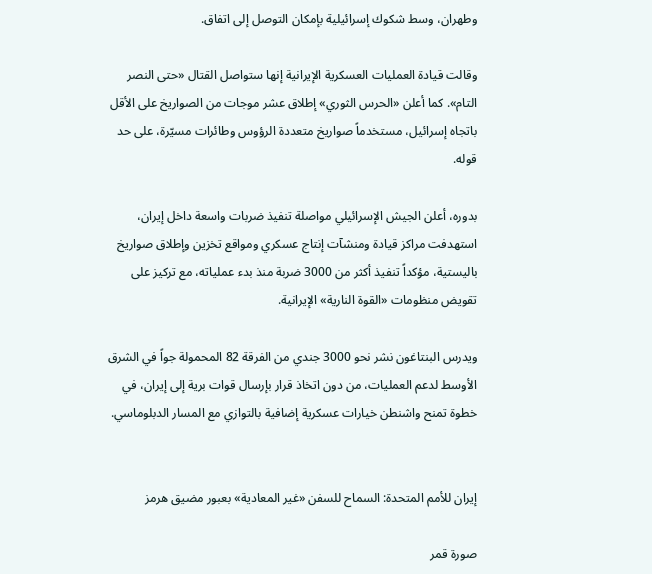وطهران، وسط شكوك إسرائيلية بإمكان التوصل إلى اتفاق.

وقالت قيادة العمليات العسكرية الإيرانية إنها ستواصل القتال «حتى النصر التام». كما أعلن «الحرس الثوري» إطلاق عشر موجات من الصواريخ على الأقل باتجاه إسرائيل، مستخدماً صواريخ متعددة الرؤوس وطائرات مسيّرة، على حد قوله.

بدوره، أعلن الجيش الإسرائيلي مواصلة تنفيذ ضربات واسعة داخل إيران، استهدفت مراكز قيادة ومنشآت إنتاج عسكري ومواقع تخزين وإطلاق صواريخ باليستية، مؤكداً تنفيذ أكثر من 3000 ضربة منذ بدء عملياته، مع تركيز على تقويض منظومات «القوة النارية» الإيرانية.

ويدرس البنتاغون نشر نحو 3000 جندي من الفرقة 82 المحمولة جواً في الشرق الأوسط لدعم العمليات، من دون اتخاذ قرار بإرسال قوات برية إلى إيران، في خطوة تمنح واشنطن خيارات عسكرية إضافية بالتوازي مع المسار الدبلوماسي.


إيران للأمم المتحدة: السماح للسفن «غير المعادية» بعبور مضيق هرمز

صورة قمر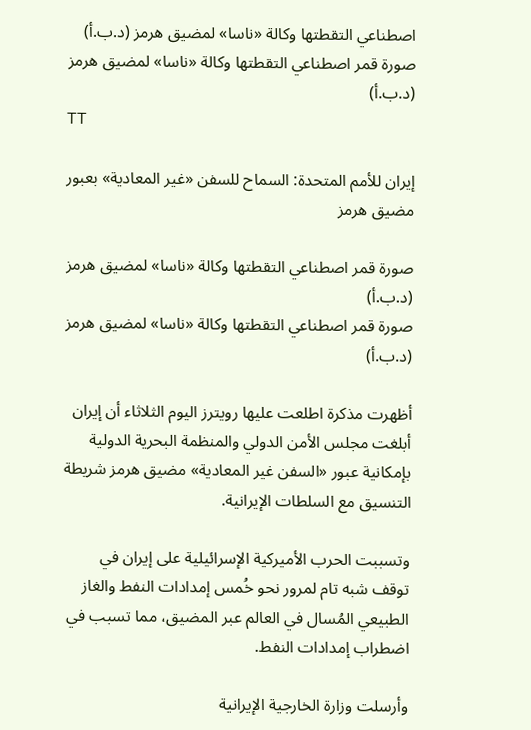اصطناعي التقطتها وكالة «ناسا» لمضيق هرمز (د.ب.أ)
صورة قمر اصطناعي التقطتها وكالة «ناسا» لمضيق هرمز (د.ب.أ)
TT

إيران للأمم المتحدة: السماح للسفن «غير المعادية» بعبور مضيق هرمز

صورة قمر اصطناعي التقطتها وكالة «ناسا» لمضيق هرمز (د.ب.أ)
صورة قمر اصطناعي التقطتها وكالة «ناسا» لمضيق هرمز (د.ب.أ)

أظهرت مذكرة اطلعت عليها رويترز اليوم الثلاثاء أن إيران أبلغت مجلس الأمن الدولي والمنظمة البحرية الدولية بإمكانية عبور «السفن غير المعادية» مضيق هرمز شريطة التنسيق مع السلطات الإيرانية.

وتسببت الحرب الأميركية الإسرائيلية على إيران في توقف شبه تام لمرور نحو خُمس إمدادات النفط والغاز الطبيعي المُسال في العالم عبر المضيق، مما تسبب في اضطراب إمدادات النفط.

وأرسلت وزارة الخارجية الإيرانية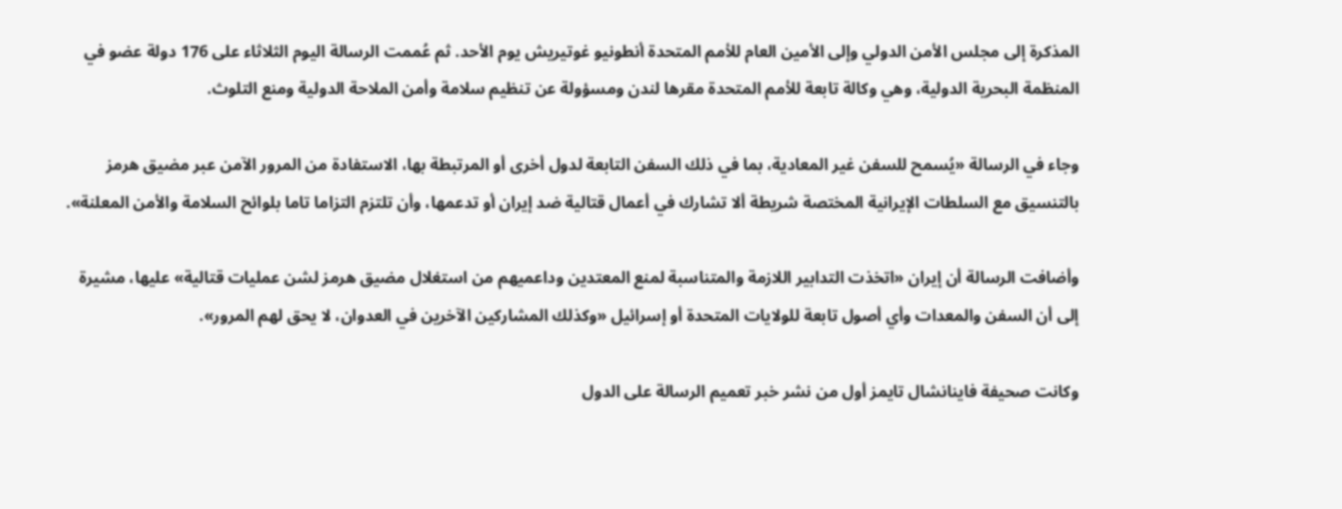المذكرة إلى مجلس الأمن الدولي وإلى الأمين العام للأمم المتحدة أنطونيو غوتيريش يوم الأحد. ثم عُممت الرسالة اليوم الثلاثاء على 176 دولة عضو في المنظمة البحرية الدولية، وهي وكالة تابعة للأمم المتحدة مقرها لندن ومسؤولة عن تنظيم سلامة وأمن الملاحة الدولية ومنع التلوث.

وجاء في الرسالة «يُسمح للسفن غير المعادية، بما في ذلك السفن التابعة لدول أخرى أو المرتبطة بها، الاستفادة من المرور الآمن عبر مضيق هرمز بالتنسيق مع السلطات الإيرانية المختصة شريطة ألا تشارك في أعمال قتالية ضد إيران أو تدعمها، وأن تلتزم التزاما تاما بلوائح السلامة والأمن المعلنة».

وأضافت الرسالة أن إيران «اتخذت التدابير اللازمة والمتناسبة لمنع المعتدين وداعميهم من استغلال مضيق هرمز لشن عمليات قتالية» عليها، مشيرة إلى أن السفن والمعدات وأي أصول تابعة للولايات المتحدة أو إسرائيل «وكذلك المشاركين الآخرين في العدوان، لا يحق لهم المرور».

وكانت صحيفة فاينانشال تايمز أول من نشر خبر تعميم الرسالة على الدول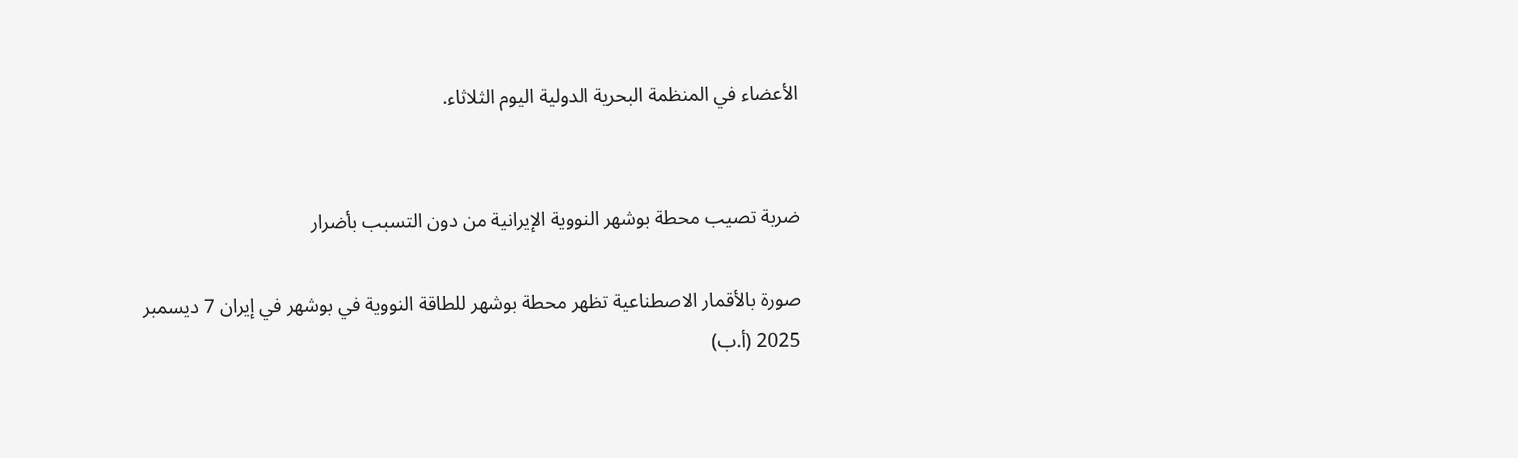الأعضاء في المنظمة البحرية الدولية اليوم الثلاثاء.


ضربة تصيب محطة بوشهر النووية الإيرانية من دون التسبب بأضرار

صورة بالأقمار الاصطناعية تظهر محطة بوشهر للطاقة النووية في بوشهر في إيران 7 ديسمبر 2025 (أ.ب)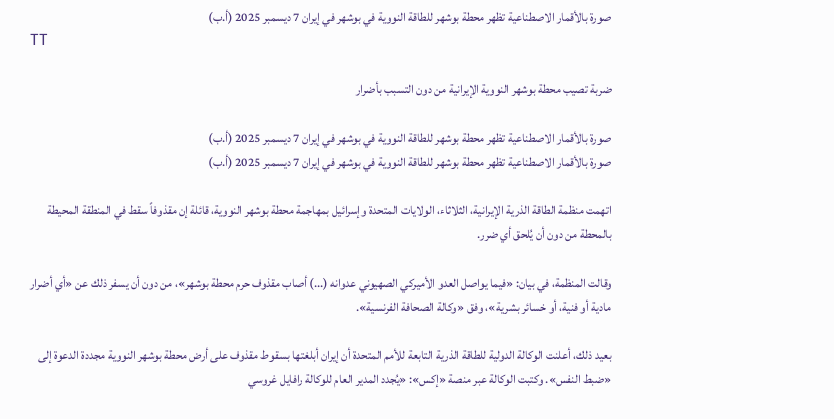صورة بالأقمار الاصطناعية تظهر محطة بوشهر للطاقة النووية في بوشهر في إيران 7 ديسمبر 2025 (أ.ب)
TT

ضربة تصيب محطة بوشهر النووية الإيرانية من دون التسبب بأضرار

صورة بالأقمار الاصطناعية تظهر محطة بوشهر للطاقة النووية في بوشهر في إيران 7 ديسمبر 2025 (أ.ب)
صورة بالأقمار الاصطناعية تظهر محطة بوشهر للطاقة النووية في بوشهر في إيران 7 ديسمبر 2025 (أ.ب)

اتهمت منظمة الطاقة الذرية الإيرانية، الثلاثاء، الولايات المتحدة وإسرائيل بمهاجمة محطة بوشهر النووية، قائلة إن مقذوفاً سقط في المنطقة المحيطة بالمحطة من دون أن يُلحق أي ضرر.

وقالت المنظمة، في بيان: «فيما يواصل العدو الأميركي الصهيوني عدوانه (...) أصاب مقذوف حرم محطة بوشهر»، من دون أن يسفر ذلك عن «أي أضرار مادية أو فنية، أو خسائر بشرية»، وفق «وكالة الصحافة الفرنسية».

بعيد ذلك، أعلنت الوكالة الدولية للطاقة الذرية التابعة للأمم المتحدة أن إيران أبلغتها بسقوط مقذوف على أرض محطة بوشهر النووية مجددة الدعوة إلى «ضبط النفس». وكتبت الوكالة عبر منصة «إكس»: «يُجدد المدير العام للوكالة رافايل غروسي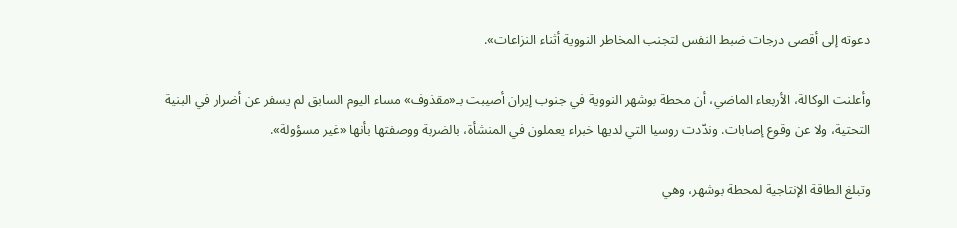دعوته إلى أقصى درجات ضبط النفس لتجنب المخاطر النووية أثناء النزاعات».

وأعلنت الوكالة، الأربعاء الماضي، أن محطة بوشهر النووية في جنوب إيران أصيبت بـ«مقذوف» مساء اليوم السابق لم يسفر عن أضرار في البنية التحتية، ولا عن وقوع إصابات. وندّدت روسيا التي لديها خبراء يعملون في المنشأة، بالضربة ووصفتها بأنها «غير مسؤولة».

وتبلغ الطاقة الإنتاجية لمحطة بوشهر، وهي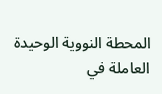المحطة النووية الوحيدة العاملة في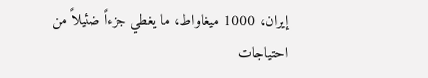إيران، 1000 ميغاواط، ما يغطي جزءاً ضئيلاً من احتياجات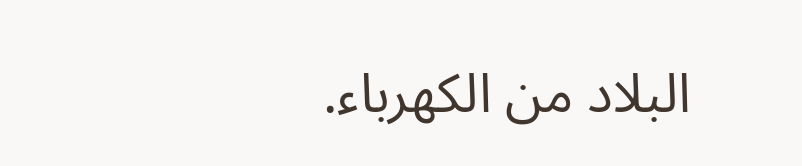البلاد من الكهرباء.